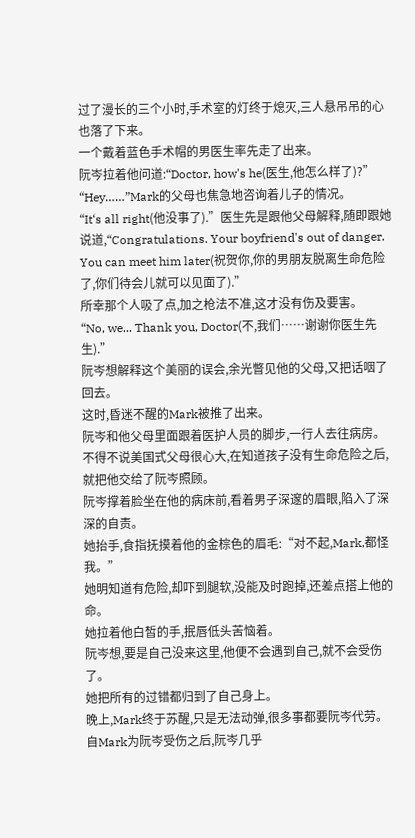过了漫长的三个小时,手术室的灯终于熄灭,三人悬吊吊的心也落了下来。
一个戴着蓝色手术帽的男医生率先走了出来。
阮岑拉着他问道:“Doctor, how's he(医生,他怎么样了)?”
“Hey……”Mark的父母也焦急地咨询着儿子的情况。
“It‘s all right(他没事了).”医生先是跟他父母解释,随即跟她说道,“Congratulations. Your boyfriend's out of danger. You can meet him later(祝贺你,你的男朋友脱离生命危险了,你们待会儿就可以见面了).”
所幸那个人吸了点,加之枪法不准,这才没有伤及要害。
“No, we... Thank you, Doctor(不,我们……谢谢你医生先生).”
阮岑想解释这个美丽的误会,余光瞥见他的父母,又把话咽了回去。
这时,昏迷不醒的Mark被推了出来。
阮岑和他父母里面跟着医护人员的脚步,一行人去往病房。
不得不说美国式父母很心大,在知道孩子没有生命危险之后,就把他交给了阮岑照顾。
阮岑撑着脸坐在他的病床前,看着男子深邃的眉眼,陷入了深深的自责。
她抬手,食指抚摸着他的金棕色的眉毛:“对不起,Mark,都怪我。”
她明知道有危险,却吓到腿软,没能及时跑掉,还差点搭上他的命。
她拉着他白皙的手,抿唇低头苦恼着。
阮岑想,要是自己没来这里,他便不会遇到自己,就不会受伤了。
她把所有的过错都归到了自己身上。
晚上,Mark终于苏醒,只是无法动弹,很多事都要阮岑代劳。
自Mark为阮岑受伤之后,阮岑几乎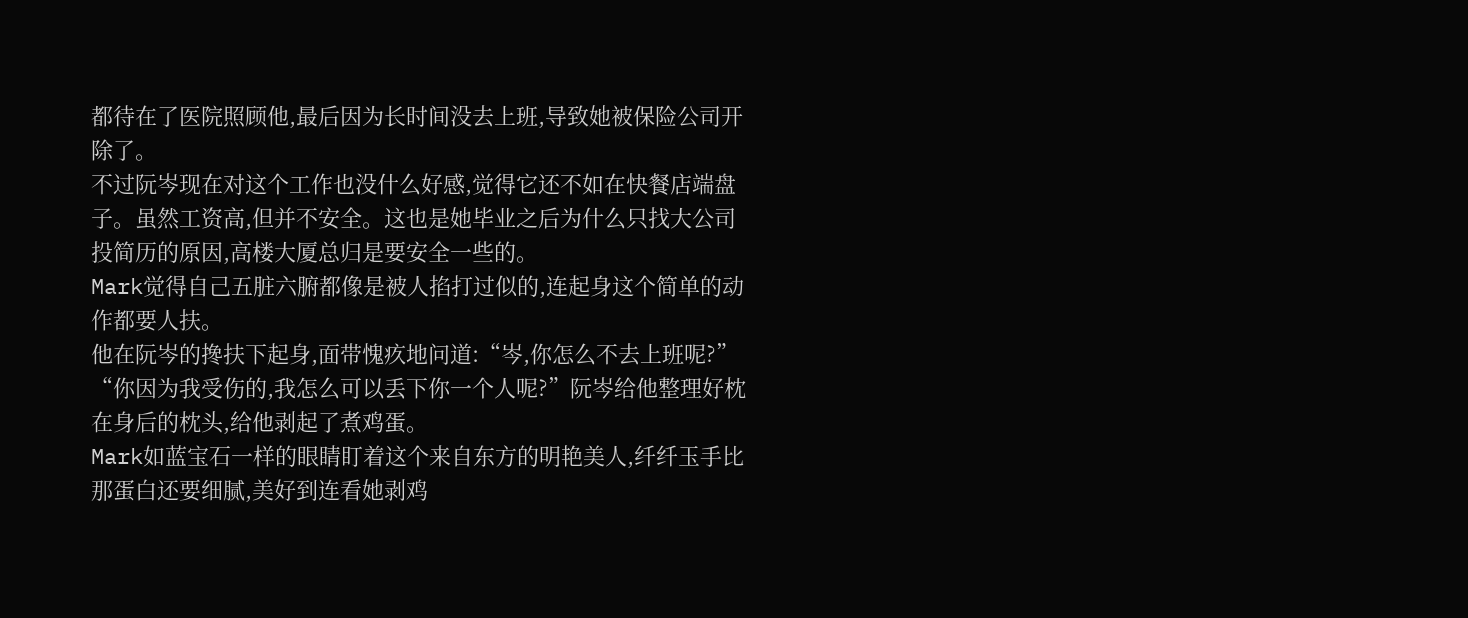都待在了医院照顾他,最后因为长时间没去上班,导致她被保险公司开除了。
不过阮岑现在对这个工作也没什么好感,觉得它还不如在快餐店端盘子。虽然工资高,但并不安全。这也是她毕业之后为什么只找大公司投简历的原因,高楼大厦总归是要安全一些的。
Mark觉得自己五脏六腑都像是被人掐打过似的,连起身这个简单的动作都要人扶。
他在阮岑的搀扶下起身,面带愧疚地问道:“岑,你怎么不去上班呢?”
“你因为我受伤的,我怎么可以丢下你一个人呢?”阮岑给他整理好枕在身后的枕头,给他剥起了煮鸡蛋。
Mark如蓝宝石一样的眼睛盯着这个来自东方的明艳美人,纤纤玉手比那蛋白还要细腻,美好到连看她剥鸡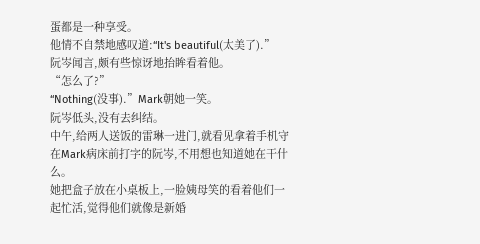蛋都是一种享受。
他情不自禁地感叹道:“It's beautiful(太美了).”
阮岑闻言,颇有些惊讶地抬眸看着他。
“怎么了?”
“Nothing(没事).”Mark朝她一笑。
阮岑低头,没有去纠结。
中午,给两人送饭的雷琳一进门,就看见拿着手机守在Mark病床前打字的阮岑,不用想也知道她在干什么。
她把盒子放在小桌板上,一脸姨母笑的看着他们一起忙活,觉得他们就像是新婚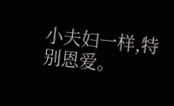小夫妇一样,特别恩爱。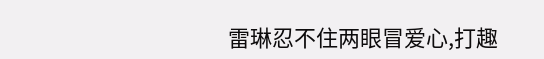雷琳忍不住两眼冒爱心,打趣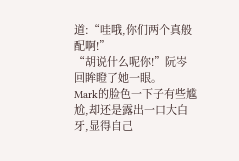道:“哇哦,你们两个真般配啊!”
“胡说什么呢你!”阮岑回眸瞪了她一眼。
Mark的脸色一下子有些尴尬,却还是露出一口大白牙,显得自己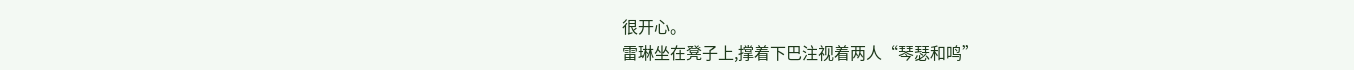很开心。
雷琳坐在凳子上,撑着下巴注视着两人“琴瑟和鸣”